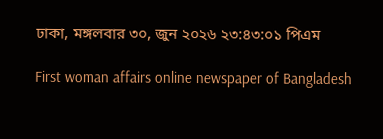ঢাকা, মঙ্গলবার ৩০, জুন ২০২৬ ২৩:৪৩:০১ পিএম

First woman affairs online newspaper of Bangladesh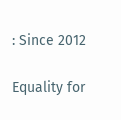: Since 2012

Equality for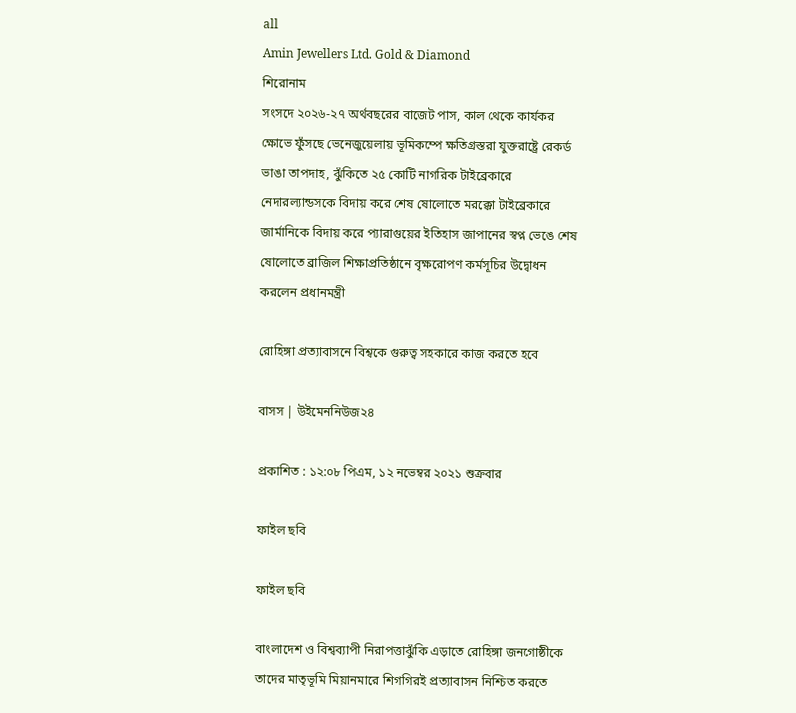all
Amin Jewellers Ltd. Gold & Diamond
শিরোনাম
সংসদে ২০২৬-২৭ অর্থবছরের বাজেট পাস, কাল থেকে কার্যকর ক্ষোভে ফুঁসছে ভেনেজুয়েলায় ভূমিকম্পে ক্ষতিগ্রস্তরা যুক্তরাষ্ট্রে রেকর্ড ভাঙা তাপদাহ, ঝুঁকিতে ২৫ কোটি নাগরিক টাইব্রেকারে নেদারল্যান্ডসকে বিদায় করে শেষ ষোলোতে মরক্কো টাইব্রেকারে জার্মানিকে বিদায় করে প্যারাগুয়ের ইতিহাস জাপানের স্বপ্ন ভেঙে শেষ ষোলোতে ব্রাজিল শিক্ষাপ্রতিষ্ঠানে বৃক্ষরোপণ কর্মসূচির উদ্বোধন করলেন প্রধানমন্ত্রী

রোহিঙ্গা প্রত্যাবাসনে বিশ্বকে গুরুত্ব সহকারে কাজ করতে হবে

বাসস | উইমেননিউজ২৪

প্রকাশিত : ১২:০৮ পিএম, ১২ নভেম্বর ২০২১ শুক্রবার

ফাইল ছবি

ফাইল ছবি

বাংলাদেশ ও বিশ্বব্যাপী নিরাপত্তাঝুঁকি এড়াতে রোহিঙ্গা জনগোষ্ঠীকে তাদের মাতৃভূমি মিয়ানমারে শিগগিরই প্রত্যাবাসন নিশ্চিত করতে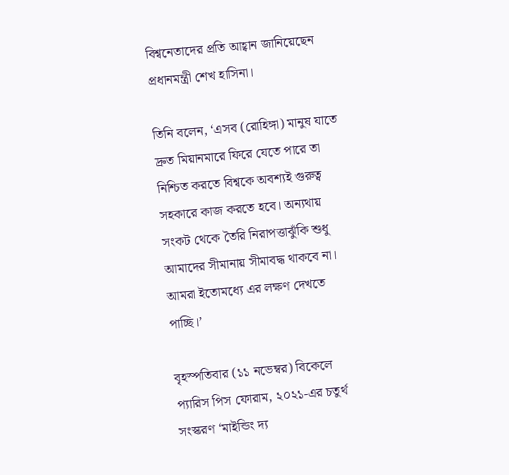বিশ্বনেতাদের প্রতি আহ্বান জানিয়েছেন প্রধানমন্ত্রী শেখ হাসিনা।

তিনি বলেন, ‘এসব (রোহিঙ্গা) মানুষ যাতে দ্রুত মিয়ানমারে ফিরে যেতে পারে তা নিশ্চিত করতে বিশ্বকে অবশ্যই গুরুত্ব সহকারে কাজ করতে হবে। অন্যথায় সংকট থেকে তৈরি নিরাপত্তাঝুঁকি শুধু আমাদের সীমানায় সীমাবদ্ধ থাকবে না। আমরা ইতোমধ্যে এর লক্ষণ দেখতে পাচ্ছি।’

বৃহস্পতিবার (১১ নভেম্বর) বিকেলে প্যারিস পিস ফোরাম, ২০২১-এর চতুর্থ সংস্করণ ‘মাইন্ডিং দ্য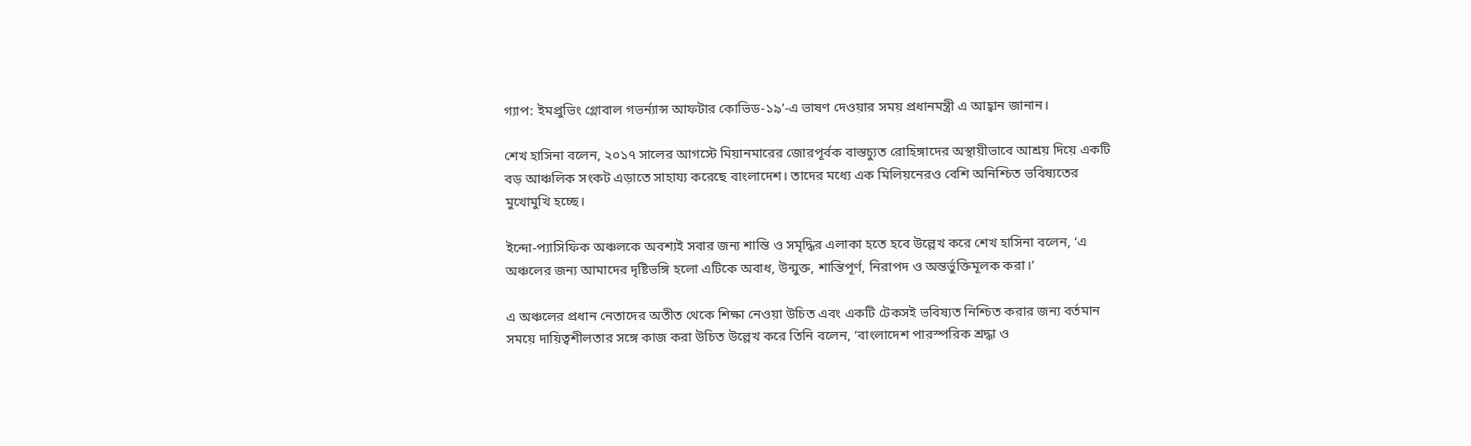গ্যাপ: ইমপ্রুভিং গ্লোবাল গভর্ন্যান্স আফটার কোভিড-১৯’-এ ভাষণ দেওয়ার সময় প্রধানমন্ত্রী এ আহ্বান জানান।

শেখ হাসিনা বলেন, ২০১৭ সালের আগস্টে মিয়ানমারের জোরপূর্বক বাস্তচ্যুত রোহিঙ্গাদের অস্থায়ীভাবে আশ্রয় দিয়ে একটি বড় আঞ্চলিক সংকট এড়াতে সাহায্য করেছে বাংলাদেশ। তাদের মধ্যে এক মিলিয়নেরও বেশি অনিশ্চিত ভবিষ্যতের মুখোমুখি হচ্ছে।

ইন্দো-প্যাসিফিক অঞ্চলকে অবশ্যই সবার জন্য শান্তি ও সমৃদ্ধির এলাকা হতে হবে উল্লেখ করে শেখ হাসিনা বলেন, ‘এ অঞ্চলের জন্য আমাদের দৃষ্টিভঙ্গি হলো এটিকে অবাধ, উন্মুক্ত, শান্তিপূর্ণ, নিরাপদ ও অন্তর্ভুক্তিমূলক করা।’

এ অঞ্চলের প্রধান নেতাদের অতীত থেকে শিক্ষা নেওয়া উচিত এবং একটি টেকসই ভবিষ্যত নিশ্চিত করার জন্য বর্তমান সময়ে দায়িত্বশীলতার সঙ্গে কাজ করা উচিত উল্লেখ করে তিনি বলেন, ‘বাংলাদেশ পারস্পরিক শ্রদ্ধা ও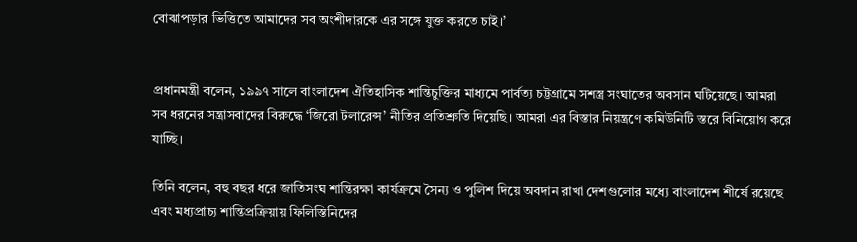বোঝাপড়ার ভিত্তিতে আমাদের সব অংশীদারকে এর সঙ্গে যুক্ত করতে চাই।’


প্রধানমন্ত্রী বলেন, ১৯৯৭ সালে বাংলাদেশ ঐতিহাসিক শান্তিচুক্তির মাধ্যমে পার্বত্য চট্টগ্রামে সশস্ত্র সংঘাতের অবসান ঘটিয়েছে। আমরা সব ধরনের সন্ত্রাসবাদের বিরুদ্ধে ‘জিরো টলারেন্স’ নীতির প্রতিশ্রুতি দিয়েছি। আমরা এর বিস্তার নিয়ন্ত্রণে কমিউনিটি স্তরে বিনিয়োগ করে যাচ্ছি।

তিনি বলেন, বহু বছর ধরে জাতিসংঘ শান্তিরক্ষা কার্যক্রমে সৈন্য ও পুলিশ দিয়ে অবদান রাখা দেশগুলোর মধ্যে বাংলাদেশ শীর্ষে রয়েছে এবং মধ্যপ্রাচ্য শান্তিপ্রক্রিয়ায় ফিলিস্তিনিদের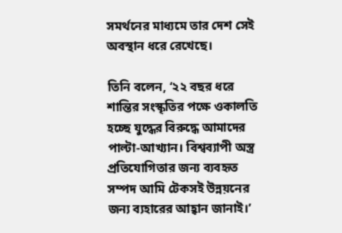সমর্থনের মাধ্যমে তার দেশ সেই অবস্থান ধরে রেখেছে।

তিনি বলেন, ‘২২ বছর ধরে শান্তির সংস্কৃতির পক্ষে ওকালতি হচ্ছে যুদ্ধের বিরুদ্ধে আমাদের পাল্টা-আখ্যান। বিশ্বব্যাপী অস্ত্র প্রতিযোগিতার জন্য ব্যবহৃত সম্পদ আমি টেকসই উন্নয়নের জন্য ব্যহারের আহ্বান জানাই।’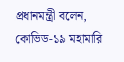প্রধানমন্ত্রী বলেন, কোভিড-১৯ মহামারি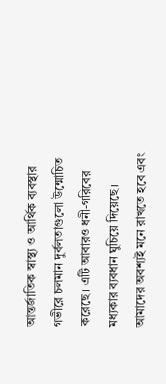আন্তর্জাতিক স্বাস্থ্য ও আর্থিক ব্যবস্থার গভীরে চলমান দুর্বলতাগুলো উন্মোচিত করেছে। এটি আবারও ধনী-গরিবের মধ্যকার ব্যবধান ঘুচিয়ে দিয়েছে। আমাদের অবশ্যই মনে রাখতে হবে এবং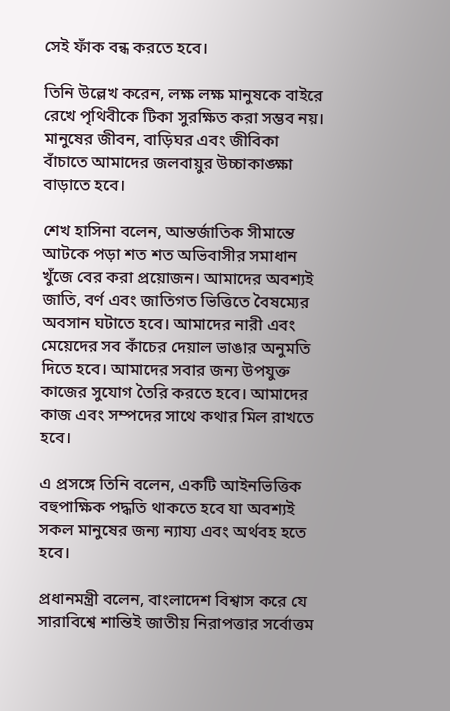সেই ফাঁক বন্ধ করতে হবে।

তিনি উল্লেখ করেন, লক্ষ লক্ষ মানুষকে বাইরে রেখে পৃথিবীকে টিকা সুরক্ষিত করা সম্ভব নয়। মানুষের জীবন, বাড়িঘর এবং জীবিকা বাঁচাতে আমাদের জলবায়ুর উচ্চাকাঙ্ক্ষা বাড়াতে হবে।

শেখ হাসিনা বলেন, আন্তর্জাতিক সীমান্তে আটকে পড়া শত শত অভিবাসীর সমাধান খুঁজে বের করা প্রয়োজন। আমাদের অবশ্যই জাতি, বর্ণ এবং জাতিগত ভিত্তিতে বৈষম্যের অবসান ঘটাতে হবে। আমাদের নারী এবং মেয়েদের সব কাঁচের দেয়াল ভাঙার অনুমতি দিতে হবে। আমাদের সবার জন্য উপযুক্ত কাজের সুযোগ তৈরি করতে হবে। আমাদের কাজ এবং সম্পদের সাথে কথার মিল রাখতে হবে।

এ প্রসঙ্গে তিনি বলেন, একটি আইনভিত্তিক বহুপাক্ষিক পদ্ধতি থাকতে হবে যা অবশ্যই সকল মানুষের জন্য ন্যায্য এবং অর্থবহ হতে হবে।

প্রধানমন্ত্রী বলেন, বাংলাদেশ বিশ্বাস করে যে সারাবিশ্বে শান্তিই জাতীয় নিরাপত্তার সর্বোত্তম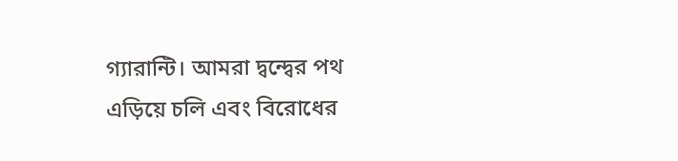গ্যারান্টি। আমরা দ্বন্দ্বের পথ এড়িয়ে চলি এবং বিরোধের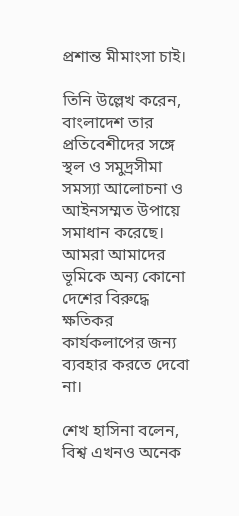প্রশান্ত মীমাংসা চাই।

তিনি উল্লেখ করেন, বাংলাদেশ তার প্রতিবেশীদের সঙ্গে স্থল ও সমুদ্রসীমা সমস্যা আলোচনা ও আইনসম্মত উপায়ে সমাধান করেছে। আমরা আমাদের ভূমিকে অন্য কোনো দেশের বিরুদ্ধে ক্ষতিকর কার্যকলাপের জন্য ব্যবহার করতে দেবো না।

শেখ হাসিনা বলেন, বিশ্ব এখনও অনেক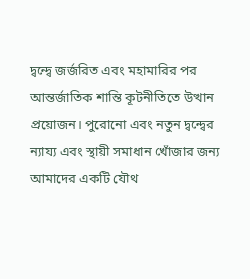দ্বন্দ্বে জর্জরিত এবং মহামারির পর আন্তর্জাতিক শান্তি কূটনীতিতে উত্থান প্রয়োজন। পুরোনো এবং নতুন দ্বন্দ্বের ন্যায্য এবং স্থায়ী সমাধান খোঁজার জন্য আমাদের একটি যৌথ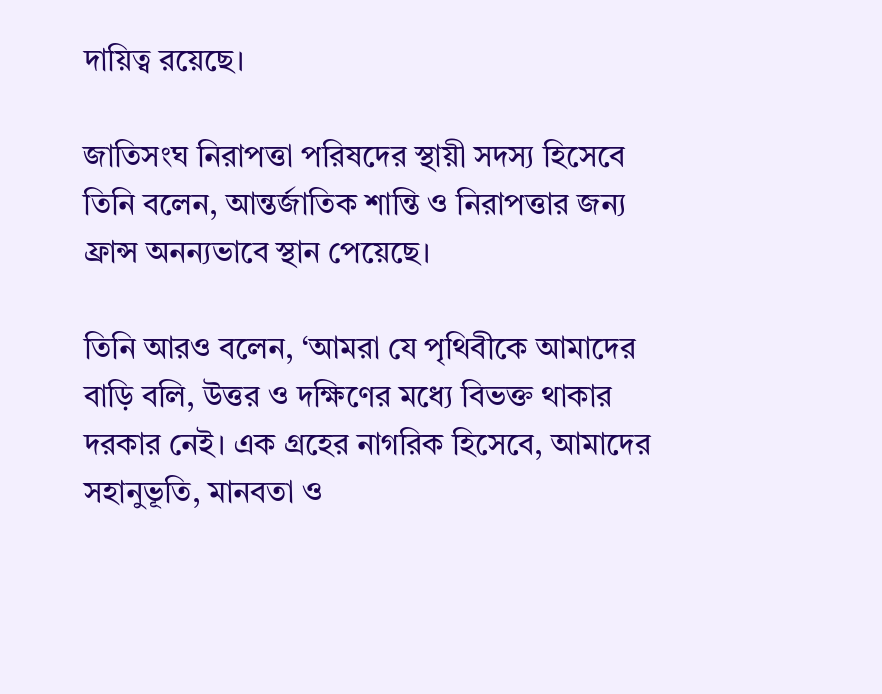দায়িত্ব রয়েছে।

জাতিসংঘ নিরাপত্তা পরিষদের স্থায়ী সদস্য হিসেবে তিনি বলেন, আন্তর্জাতিক শান্তি ও নিরাপত্তার জন্য ফ্রান্স অনন্যভাবে স্থান পেয়েছে।

তিনি আরও বলেন, ‘আমরা যে পৃথিবীকে আমাদের বাড়ি বলি, উত্তর ও দক্ষিণের মধ্যে বিভক্ত থাকার দরকার নেই। এক গ্রহের নাগরিক হিসেবে, আমাদের সহানুভূতি, মানবতা ও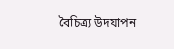বৈচিত্র্য উদযাপন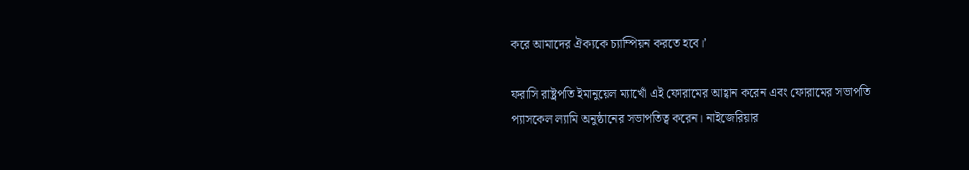করে আমাদের ঐক্যকে চ্যাম্পিয়ন করতে হবে।’

ফরাসি রাষ্ট্রপতি ইমানুয়েল ম্যাখোঁ এই ফোরামের আহ্বান করেন এবং ফোরামের সভাপতি প্যাসকেল ল্যামি অনুষ্ঠানের সভাপতিত্ব করেন। নাইজেরিয়ার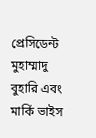প্রেসিডেন্ট মুহাম্মাদু বুহারি এবং মার্কি ভাইস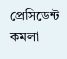প্রেসিডেন্ট কমলা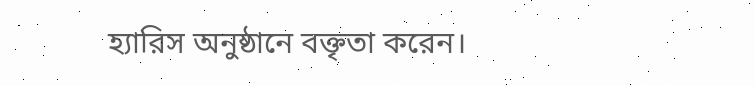হ্যারিস অনুষ্ঠানে বক্তৃতা করেন।